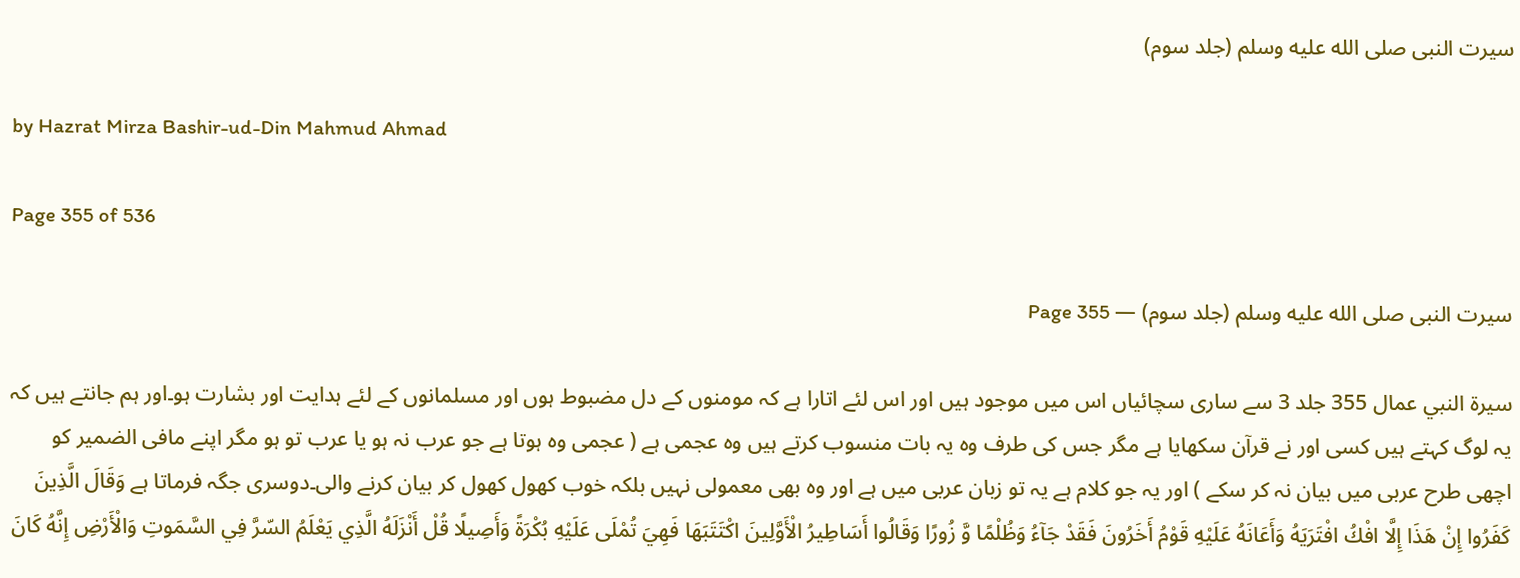سیرت النبی صلى الله عليه وسلم (جلد سوم)

by Hazrat Mirza Bashir-ud-Din Mahmud Ahmad

Page 355 of 536

سیرت النبی صلى الله عليه وسلم (جلد سوم) — Page 355

سيرة النبي عمال 355 جلد 3 سے ساری سچائیاں اس میں موجود ہیں اور اس لئے اتارا ہے کہ مومنوں کے دل مضبوط ہوں اور مسلمانوں کے لئے ہدایت اور بشارت ہو۔اور ہم جانتے ہیں کہ یہ لوگ کہتے ہیں کسی اور نے قرآن سکھایا ہے مگر جس کی طرف وہ یہ بات منسوب کرتے ہیں وہ عجمی ہے ( عجمی وہ ہوتا ہے جو عرب نہ ہو یا عرب تو ہو مگر اپنے مافی الضمیر کو اچھی طرح عربی میں بیان نہ کر سکے ) اور یہ جو کلام ہے یہ تو زبان عربی میں ہے اور وہ بھی معمولی نہیں بلکہ خوب کھول کھول کر بیان کرنے والی۔دوسری جگہ فرماتا ہے وَقَالَ الَّذِينَ كَفَرُوا إِنْ هَذَا إِلَّا افْكُ افْتَرَيَهُ وَأَعَانَهُ عَلَيْهِ قَوْمُ أَخَرُونَ فَقَدْ جَآءُ وَظُلْمًا وَّ زُورًا وَقَالُوا أَسَاطِيرُ الْأَوَّلِينَ اكْتَتَبَهَا فَهِيَ تُمْلَى عَلَيْهِ بُكْرَةً وَأَصِيلًا قُلْ أَنْزَلَهُ الَّذِي يَعْلَمُ السّرَّ فِي السَّمَوتِ وَالْأَرْضِ إِنَّهُ كَانَ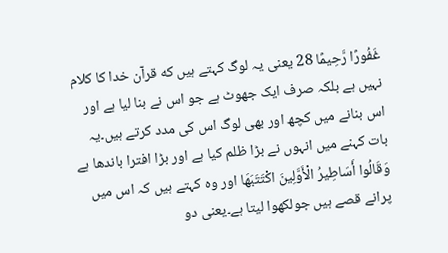غَفُورًا رَّحِيمًا 28 یعنی یہ لوگ کہتے ہیں که قرآن خدا کا کلام نہیں ہے بلکہ صرف ایک جھوٹ ہے جو اس نے بنا لیا ہے اور اس بنانے میں کچھ اور بھی لوگ اس کی مدد کرتے ہیں۔یہ بات کہنے میں انہوں نے بڑا ظلم کیا ہے اور بڑا افترا باندھا ہے وَقَالُوا أَسَاطِيرُ الْأَوَّلِينَ اكْتَتَبَهَا اور وہ کہتے ہیں کہ اس میں پرانے قصے ہیں جولکھوا لیتا ہے۔یعنی دو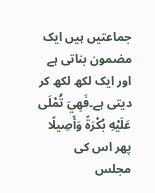جماعتیں ہیں ایک مضمون بناتی ہے اور ایک لکھ لکھ کر دیتی ہے۔فَهِيَ تُمْلَی عَلَيْهِ بُكْرَةً وَأَصِيلًا پھر اس کی مجلس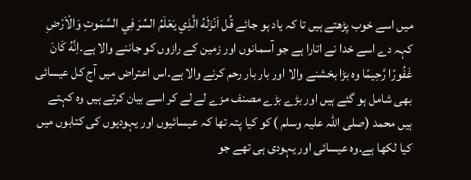میں اسے خوب پڑھتے ہیں تا کہ یاد ہو جائے قُل اَنْزَلَهُ الَّذِي يَعْلَمُ السِّرَ فِي السَّمَوتِ وَالْاَرْضِ کہہ دے اسے خدا نے اتارا ہے جو آسمانوں اور زمین کے رازوں کو جاننے والا ہے۔اِنَّهُ كَانَ غَفُورًا رَّحِيمًا وہ بڑا بخشنے والا اور بار بار رحم کرنے والا ہے۔اس اعتراض میں آج کل عیسائی بھی شامل ہو گئے ہیں اور بڑے بڑے مصنف مزے لے لے کر اسے بیان کرتے ہیں وہ کہتے ہیں محمد (صلی اللہ علیہ وسلم ) کو کیا پتہ تھا کہ عیسائیوں اور یہودیوں کی کتابوں میں کیا لکھا ہے۔وہ عیسائی اور یہودی ہی تھے جو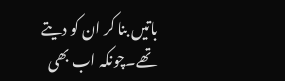باتیں بنا کر ان کو دیتے تھے۔چونکہ اب بھی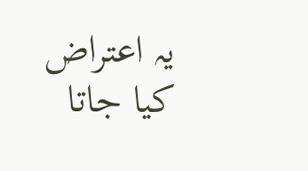یہ اعتراض کیا جاتا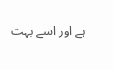ہے اور اسے بہت